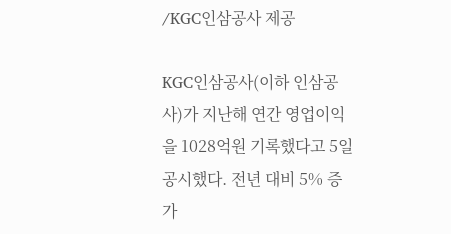/KGC인삼공사 제공

KGC인삼공사(이하 인삼공사)가 지난해 연간 영업이익을 1028억원 기록했다고 5일 공시했다. 전년 대비 5% 증가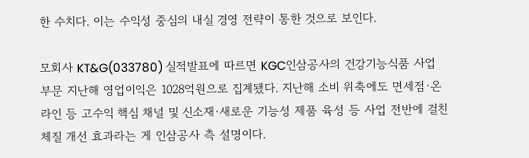한 수치다. 이는 수익성 중심의 내실 경영 전략이 통한 것으로 보인다.

모회사 KT&G(033780) 실적발표에 따르면 KGC인삼공사의 건강기능식품 사업 부문 지난해 영업이익은 1028억원으로 집계됐다. 지난해 소비 위축에도 면세점·온라인 등 고수익 핵심 채널 및 신소재·새로운 기능성 제품 육성 등 사업 전반에 걸친 체질 개선 효과라는 게 인삼공사 측 설명이다.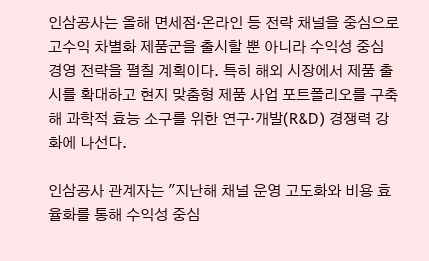인삼공사는 올해 면세점·온라인 등 전략 채널을 중심으로 고수익 차별화 제품군을 출시할 뿐 아니라 수익성 중심 경영 전략을 펼칠 계획이다. 특히 해외 시장에서 제품 출시를 확대하고 현지 맞춤형 제품 사업 포트폴리오를 구축해 과학적 효능 소구를 위한 연구·개발(R&D) 경쟁력 강화에 나선다.

인삼공사 관계자는 "지난해 채널 운영 고도화와 비용 효율화를 통해 수익성 중심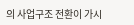의 사업구조 전환이 가시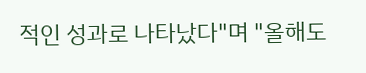적인 성과로 나타났다"며 "올해도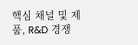핵심 채널 및 제품, R&D 경쟁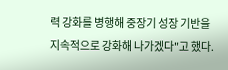력 강화를 병행해 중장기 성장 기반을 지속적으로 강화해 나가겠다"고 했다.